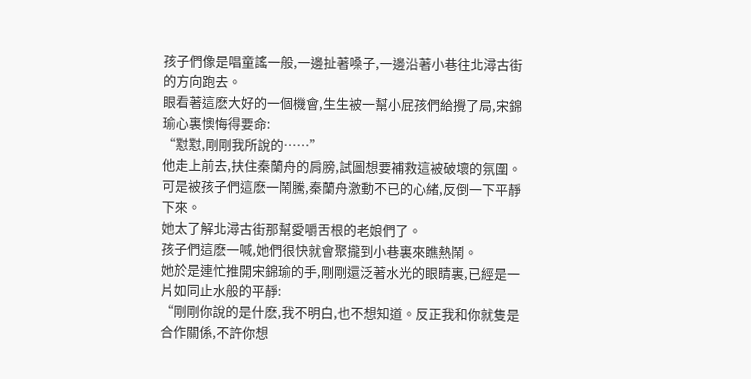孩子們像是唱童謠一般,一邊扯著嗓子,一邊沿著小巷往北潯古街的方向跑去。
眼看著這麽大好的一個機會,生生被一幫小屁孩們給攪了局,宋錦瑜心裏懊悔得要命:
“懟懟,剛剛我所說的……”
他走上前去,扶住秦蘭舟的肩膀,試圖想要補救這被破壞的氛圍。
可是被孩子們這麽一鬧騰,秦蘭舟激動不已的心緒,反倒一下平靜下來。
她太了解北潯古街那幫愛嚼舌根的老娘們了。
孩子們這麽一喊,她們很快就會聚攏到小巷裏來瞧熱鬧。
她於是連忙推開宋錦瑜的手,剛剛還泛著水光的眼睛裏,已經是一片如同止水般的平靜:
“剛剛你說的是什麽,我不明白,也不想知道。反正我和你就隻是合作關係,不許你想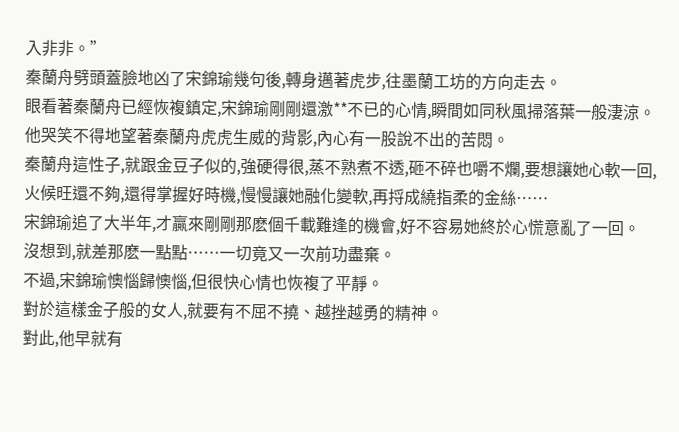入非非。”
秦蘭舟劈頭蓋臉地凶了宋錦瑜幾句後,轉身邁著虎步,往墨蘭工坊的方向走去。
眼看著秦蘭舟已經恢複鎮定,宋錦瑜剛剛還激**不已的心情,瞬間如同秋風掃落葉一般淒涼。
他哭笑不得地望著秦蘭舟虎虎生威的背影,內心有一股說不出的苦悶。
秦蘭舟這性子,就跟金豆子似的,強硬得很,蒸不熟煮不透,砸不碎也嚼不爛,要想讓她心軟一回,火候旺還不夠,還得掌握好時機,慢慢讓她融化變軟,再捋成繞指柔的金絲……
宋錦瑜追了大半年,才贏來剛剛那麽個千載難逢的機會,好不容易她終於心慌意亂了一回。
沒想到,就差那麽一點點……一切竟又一次前功盡棄。
不過,宋錦瑜懊惱歸懊惱,但很快心情也恢複了平靜。
對於這樣金子般的女人,就要有不屈不撓、越挫越勇的精神。
對此,他早就有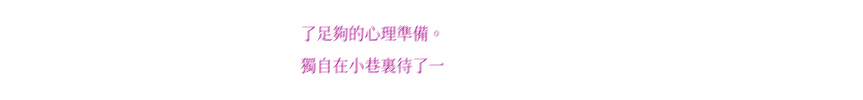了足夠的心理準備。
獨自在小巷裏待了一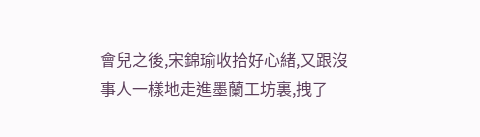會兒之後,宋錦瑜收拾好心緒,又跟沒事人一樣地走進墨蘭工坊裏,拽了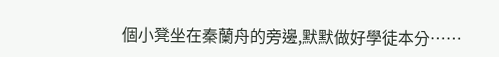個小凳坐在秦蘭舟的旁邊,默默做好學徒本分……